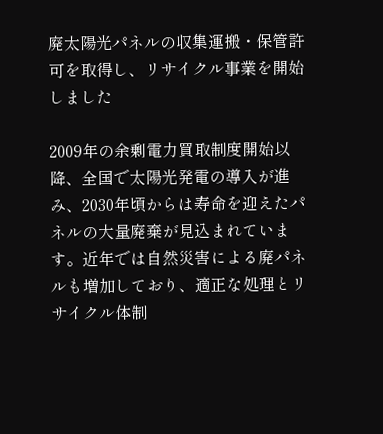廃太陽光パネルの収集運搬・保管許可を取得し、リサイクル事業を開始しました

2009年の余剰電力買取制度開始以降、全国で太陽光発電の導入が進み、2030年頃からは寿命を迎えたパネルの大量廃棄が見込まれています。近年では自然災害による廃パネルも増加しており、適正な処理とリサイクル体制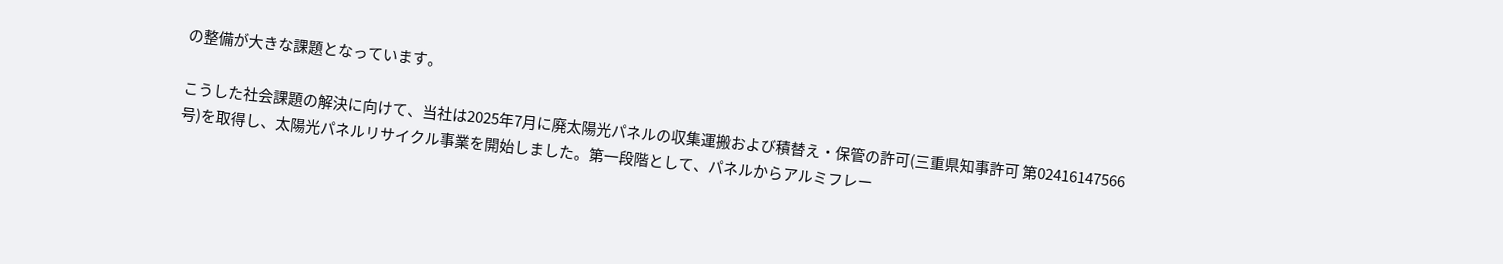の整備が大きな課題となっています。

こうした社会課題の解決に向けて、当社は2025年7月に廃太陽光パネルの収集運搬および積替え・保管の許可(三重県知事許可 第02416147566号)を取得し、太陽光パネルリサイクル事業を開始しました。第一段階として、パネルからアルミフレー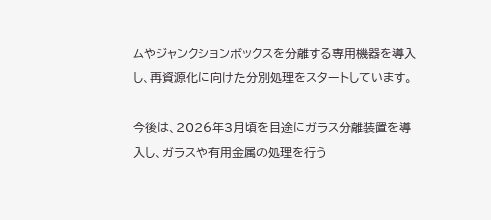ムやジャンクションボックスを分離する専用機器を導入し、再資源化に向けた分別処理をスタートしています。

今後は、2026年3月頃を目途にガラス分離装置を導入し、ガラスや有用金属の処理を行う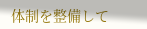体制を整備して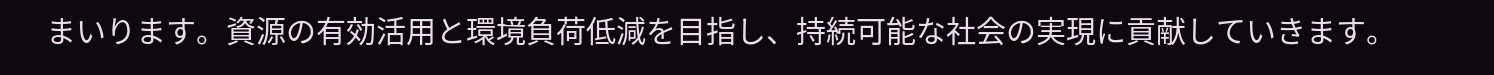まいります。資源の有効活用と環境負荷低減を目指し、持続可能な社会の実現に貢献していきます。